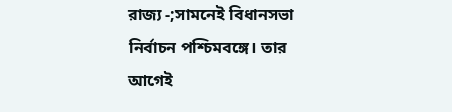রাজ্য -;সামনেই বিধানসভা নির্বাচন পশ্চিমবঙ্গে। তার আগেই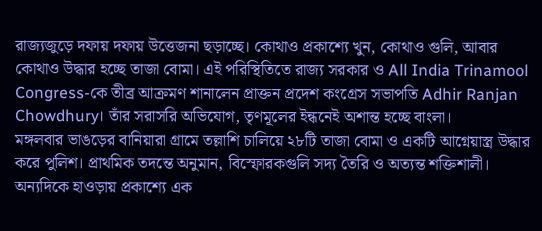রাজ্যজুড়ে দফায় দফায় উত্তেজনা ছড়াচ্ছে। কোথাও প্রকাশ্যে খুন, কোথাও গুলি, আবার কোথাও উদ্ধার হচ্ছে তাজা বোমা। এই পরিস্থিতিতে রাজ্য সরকার ও All India Trinamool Congress-কে তীব্র আক্রমণ শানালেন প্রাক্তন প্রদেশ কংগ্রেস সভাপতি Adhir Ranjan Chowdhury। তাঁর সরাসরি অভিযোগ, তৃণমূলের ইন্ধনেই অশান্ত হচ্ছে বাংলা।
মঙ্গলবার ভাঙড়ের বানিয়ারা গ্রামে তল্লাশি চালিয়ে ২৮টি তাজা বোমা ও একটি আগ্নেয়াস্ত্র উদ্ধার করে পুলিশ। প্রাথমিক তদন্তে অনুমান, বিস্ফোরকগুলি সদ্য তৈরি ও অত্যন্ত শক্তিশালী। অন্যদিকে হাওড়ায় প্রকাশ্যে এক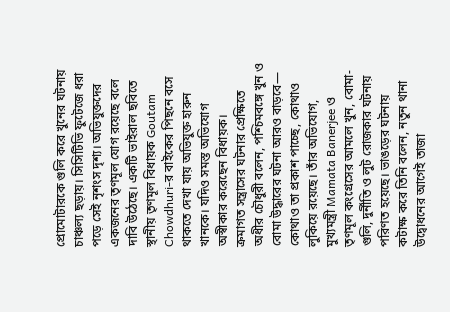প্রোমোটারকে গুলি করে খুনের ঘটনায় চাঞ্চল্য ছড়ায়। সিসিটিভি ফুটেজে ধরা পড়ে সেই নৃশংস দৃশ্য। অভিযুক্তদের একজনের তৃণমূল যোগ রয়েছে বলে দাবি উঠেছে। একটি ভাইরাল ছবিতে স্থানীয় তৃণমূল বিধায়ক Goutam Chowdhuri-র বাইকের পিছনে বসে থাকতে দেখা যায় অভিযুক্ত হারুন খানকে। যদিও সমস্ত অভিযোগ অস্বীকার করেছেন বিধায়ক।
ক্রমাগত সন্ত্রাসের ঘটনার প্রেক্ষিতে অধীর চৌধুরী বলেন, পশ্চিমবঙ্গে খুন ও বোমা উদ্ধারের ঘটনা আরও বাড়বে— কোথাও তা প্রকাশ পাচ্ছে, কোথাও লুকিয়ে রয়েছে। তাঁর অভিযোগ, মুখ্যমন্ত্রী Mamata Banerjee ও তৃণমূল কংগ্রেসের আমলে খুন, বোমা-গুলি, দুর্নীতি ও লুট রোজকার ঘটনায় পরিণত হয়েছে। ভাঙড়ের ঘটনায় কটাক্ষ করে তিনি বলেন, নতুন থানা উদ্বোধনের আগেই তাজা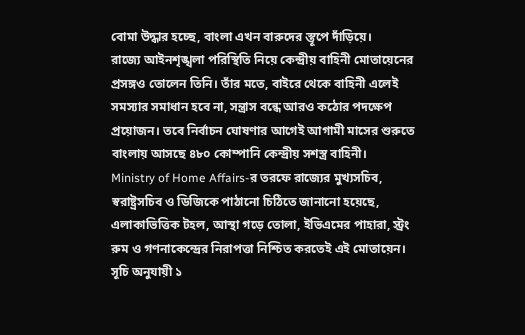বোমা উদ্ধার হচ্ছে, বাংলা এখন বারুদের স্তূপে দাঁড়িয়ে।
রাজ্যে আইনশৃঙ্খলা পরিস্থিতি নিয়ে কেন্দ্রীয় বাহিনী মোতায়েনের প্রসঙ্গও তোলেন তিনি। তাঁর মতে, বাইরে থেকে বাহিনী এলেই সমস্যার সমাধান হবে না, সন্ত্রাস বন্ধে আরও কঠোর পদক্ষেপ প্রয়োজন। তবে নির্বাচন ঘোষণার আগেই আগামী মাসের শুরুতে বাংলায় আসছে ৪৮০ কোম্পানি কেন্দ্রীয় সশস্ত্র বাহিনী।
Ministry of Home Affairs-র তরফে রাজ্যের মুখ্যসচিব, স্বরাষ্ট্রসচিব ও ডিজিকে পাঠানো চিঠিতে জানানো হয়েছে, এলাকাভিত্তিক টহল, আস্থা গড়ে তোলা, ইভিএমের পাহারা, স্ট্রং রুম ও গণনাকেন্দ্রের নিরাপত্তা নিশ্চিত করতেই এই মোতায়েন। সূচি অনুযায়ী ১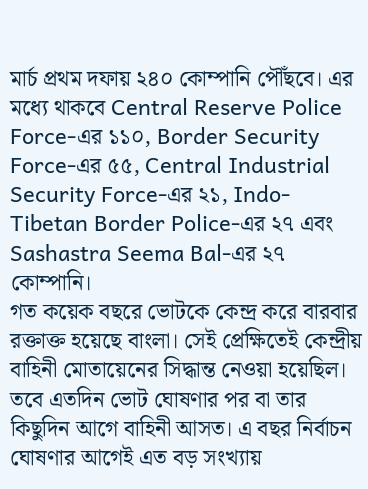মার্চ প্রথম দফায় ২৪০ কোম্পানি পৌঁছবে। এর মধ্যে থাকবে Central Reserve Police Force-এর ১১০, Border Security Force-এর ৫৫, Central Industrial Security Force-এর ২১, Indo-Tibetan Border Police-এর ২৭ এবং Sashastra Seema Bal-এর ২৭ কোম্পানি।
গত কয়েক বছরে ভোটকে কেন্দ্র করে বারবার রক্তাক্ত হয়েছে বাংলা। সেই প্রেক্ষিতেই কেন্দ্রীয় বাহিনী মোতায়েনের সিদ্ধান্ত নেওয়া হয়েছিল। তবে এতদিন ভোট ঘোষণার পর বা তার কিছুদিন আগে বাহিনী আসত। এ বছর নির্বাচন ঘোষণার আগেই এত বড় সংখ্যায়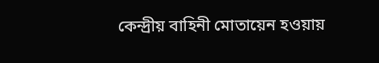কেন্দ্রীয় বাহিনী মোতায়েন হওয়ায়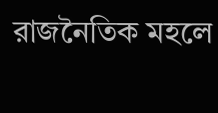রাজনৈতিক মহলে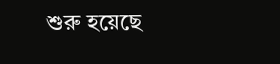শুরু হয়েছে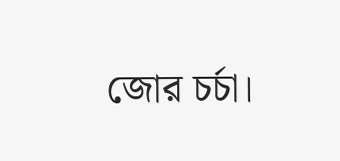জোর চর্চা।